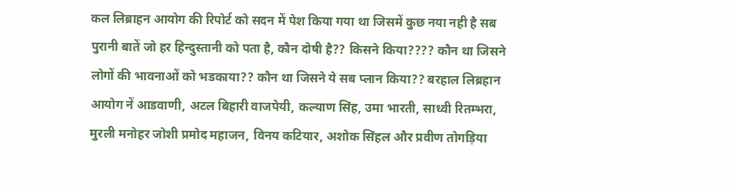कल लिब्राहन आयोग की रिपोर्ट को सदन में पेश किया गया था जिसमें कुछ नया नही है सब पुरानी बातें जो हर हिन्दुस्तानी को पता है, कौन दोषी है?? किसने किया???? कौन था जिसने लोगों की भावनाओं को भडकाया?? कौन था जिसने ये सब प्लान किया?? बरहाल लिब्रहान आयोग नें आडवाणी, अटल बिहारी वाजपेयी, कल्याण सिंह, उमा भारती, साध्वी रितम्भरा, मुरली मनोहर जोशी प्रमोद महाजन, विनय कटियार, अशोक सिंहल और प्रवीण तोगड़िया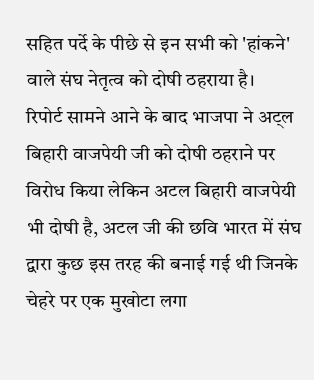सहित पर्दे के पीछे से इन सभी को 'हांकने' वाले संघ नेतृत्व को दोषी ठहराया है।
रिपोर्ट सामने आने के बाद भाजपा ने अट्ल बिहारी वाजपेयी जी को दोषी ठहराने पर विरोध किया लेकिन अटल बिहारी वाजपेयी भी दोषी है, अटल जी की छवि भारत में संघ द्वारा कुछ इस तरह की बनाई गई थी जिनके चेहरे पर एक मुखोटा लगा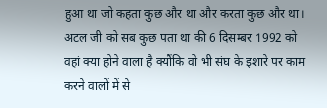हुआ था जो कहता कुछ और था और करता कुछ और था।
अटल जी को सब कुछ पता था की 6 दिसम्बर 1992 को वहां क्या होने वाला है क्यौंकि वो भी संघ के इशारे पर काम करने वालों में से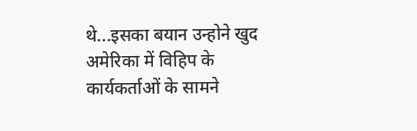थे...इसका बयान उन्होने खुद अमेरिका में विहिप के कार्यकर्ताओं के सामने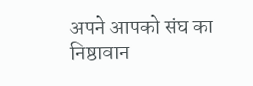अपने आपको संघ का निष्ठावान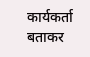कार्यकर्ता बताकर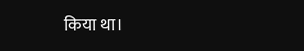किया था।